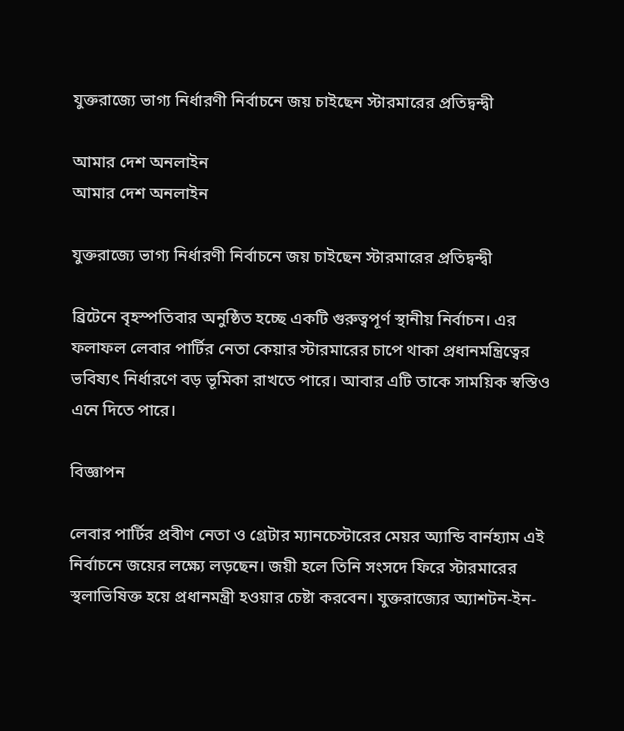যুক্তরাজ্যে ভাগ্য নির্ধারণী নির্বাচনে জয় চাইছেন স্টারমারের প্রতিদ্বন্দ্বী

আমার দেশ অনলাইন
আমার দেশ অনলাইন

যুক্তরাজ্যে ভাগ্য নির্ধারণী নির্বাচনে জয় চাইছেন স্টারমারের প্রতিদ্বন্দ্বী

ব্রিটেনে বৃহস্পতিবার অনুষ্ঠিত হচ্ছে একটি গুরুত্বপূর্ণ স্থানীয় নির্বাচন। এর ফলাফল লেবার পার্টির নেতা কেয়ার স্টারমারের চাপে থাকা প্রধানমন্ত্রিত্বের ভবিষ্যৎ নির্ধারণে বড় ভূমিকা রাখতে পারে। আবার এটি তাকে সাময়িক স্বস্তিও এনে দিতে পারে।

বিজ্ঞাপন

লেবার পার্টির প্রবীণ নেতা ও গ্রেটার ম্যানচেস্টারের মেয়র অ্যান্ডি বার্নহ্যাম এই নির্বাচনে জয়ের লক্ষ্যে লড়ছেন। জয়ী হলে তিনি সংসদে ফিরে স্টারমারের স্থলাভিষিক্ত হয়ে প্রধানমন্ত্রী হওয়ার চেষ্টা করবেন। যুক্তরাজ্যের অ্যাশটন-ইন-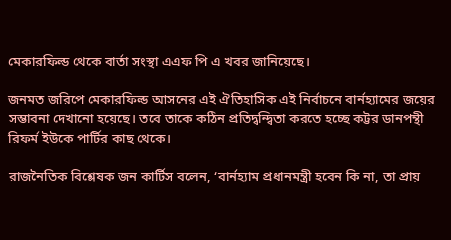মেকারফিল্ড থেকে বার্তা সংস্থা এএফ পি এ খবর জানিয়েছে।

জনমত জরিপে মেকারফিল্ড আসনের এই ঐতিহাসিক এই নির্বাচনে বার্নহ্যামের জয়ের সম্ভাবনা দেখানো হয়েছে। তবে তাকে কঠিন প্রতিদ্বন্দ্বিতা করতে হচ্ছে কট্টর ডানপন্থী রিফর্ম ইউকে পার্টির কাছ থেকে।

রাজনৈতিক বিশ্লেষক জন কার্টিস বলেন, ‘বার্নহ্যাম প্রধানমন্ত্রী হবেন কি না, তা প্রায়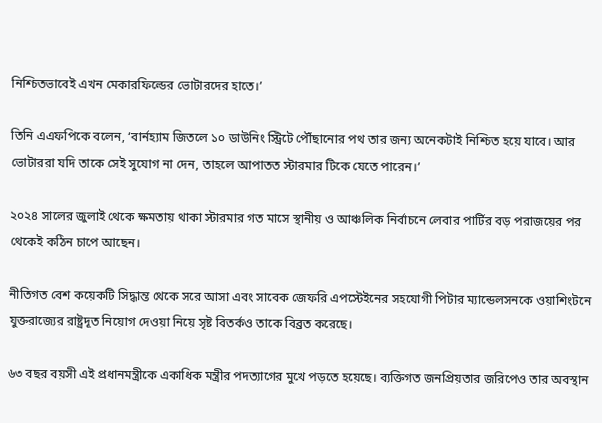নিশ্চিতভাবেই এখন মেকারফিল্ডের ভোটারদের হাতে।’

তিনি এএফপিকে বলেন, ‘বার্নহ্যাম জিতলে ১০ ডাউনিং স্ট্রিটে পৌঁছানোর পথ তার জন্য অনেকটাই নিশ্চিত হয়ে যাবে। আর ভোটাররা যদি তাকে সেই সুযোগ না দেন, তাহলে আপাতত স্টারমার টিকে যেতে পারেন।’

২০২৪ সালের জুলাই থেকে ক্ষমতায় থাকা স্টারমার গত মাসে স্থানীয় ও আঞ্চলিক নির্বাচনে লেবার পার্টির বড় পরাজয়ের পর থেকেই কঠিন চাপে আছেন।

নীতিগত বেশ কয়েকটি সিদ্ধান্ত থেকে সরে আসা এবং সাবেক জেফরি এপস্টেইনের সহযোগী পিটার ম্যান্ডেলসনকে ওয়াশিংটনে যুক্তরাজ্যের রাষ্ট্রদূত নিয়োগ দেওয়া নিয়ে সৃষ্ট বিতর্কও তাকে বিব্রত করেছে।

৬৩ বছর বয়সী এই প্রধানমন্ত্রীকে একাধিক মন্ত্রীর পদত্যাগের মুখে পড়তে হয়েছে। ব্যক্তিগত জনপ্রিয়তার জরিপেও তার অবস্থান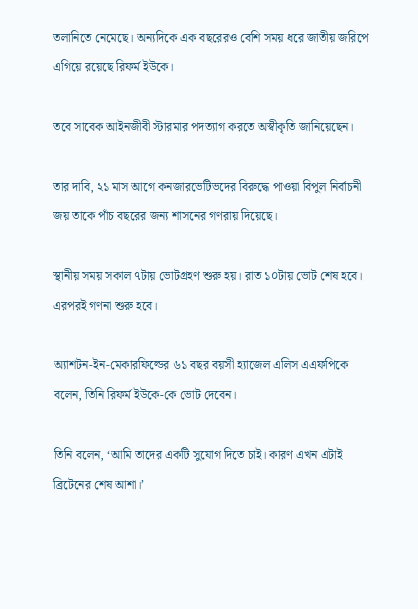তলানিতে নেমেছে। অন্যদিকে এক বছরেরও বেশি সময় ধরে জাতীয় জরিপে এগিয়ে রয়েছে রিফর্ম ইউকে।

তবে সাবেক আইনজীবী স্টারমার পদত্যাগ করতে অস্বীকৃতি জানিয়েছেন।

তার দাবি, ২১ মাস আগে কনজারভেটিভদের বিরুদ্ধে পাওয়া বিপুল নির্বাচনী জয় তাকে পাঁচ বছরের জন্য শাসনের গণরায় দিয়েছে।

স্থানীয় সময় সকাল ৭টায় ভোটগ্রহণ শুরু হয়। রাত ১০টায় ভোট শেষ হবে। এরপরই গণনা শুরু হবে।

অ্যাশটন-ইন-মেকারফিল্ডের ৬১ বছর বয়সী হ্যাজেল এলিস এএফপিকে বলেন, তিনি রিফর্ম ইউকে-কে ভোট দেবেন।

তিনি বলেন, ‘আমি তাদের একটি সুযোগ দিতে চাই। কারণ এখন এটাই ব্রিটেনের শেষ আশা।’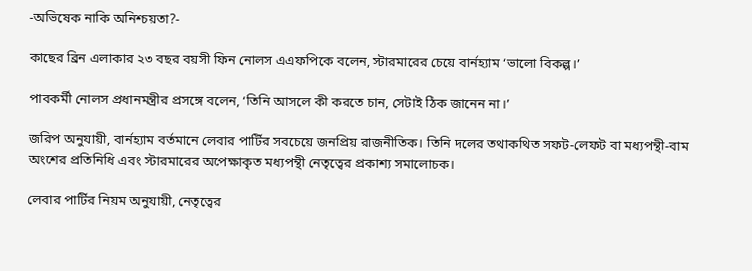-অভিষেক নাকি অনিশ্চয়তা?-

কাছের ব্রিন এলাকার ২৩ বছর বয়সী ফিন নোলস এএফপিকে বলেন, স্টারমারের চেয়ে বার্নহ্যাম ‘ভালো বিকল্প।’

পাবকর্মী নোলস প্রধানমন্ত্রীর প্রসঙ্গে বলেন, ‘তিনি আসলে কী করতে চান, সেটাই ঠিক জানেন না।’

জরিপ অনুযায়ী, বার্নহ্যাম বর্তমানে লেবার পার্টির সবচেয়ে জনপ্রিয় রাজনীতিক। তিনি দলের তথাকথিত সফট-লেফট বা মধ্যপন্থী-বাম অংশের প্রতিনিধি এবং স্টারমারের অপেক্ষাকৃত মধ্যপন্থী নেতৃত্বের প্রকাশ্য সমালোচক।

লেবার পার্টির নিয়ম অনুযায়ী, নেতৃত্বের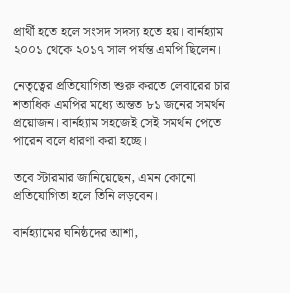প্রার্থী হতে হলে সংসদ সদস্য হতে হয়। বার্নহ্যাম ২০০১ থেকে ২০১৭ সাল পর্যন্ত এমপি ছিলেন।

নেতৃত্বের প্রতিযোগিতা শুরু করতে লেবারের চার শতাধিক এমপির মধ্যে অন্তত ৮১ জনের সমর্থন প্রয়োজন। বার্নহ্যাম সহজেই সেই সমর্থন পেতে পারেন বলে ধারণা করা হচ্ছে।

তবে স্টারমার জানিয়েছেন, এমন কোনো প্রতিযোগিতা হলে তিনি লড়বেন।

বার্নহ্যামের ঘনিষ্ঠদের আশা,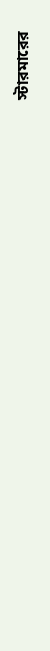স্টারমারের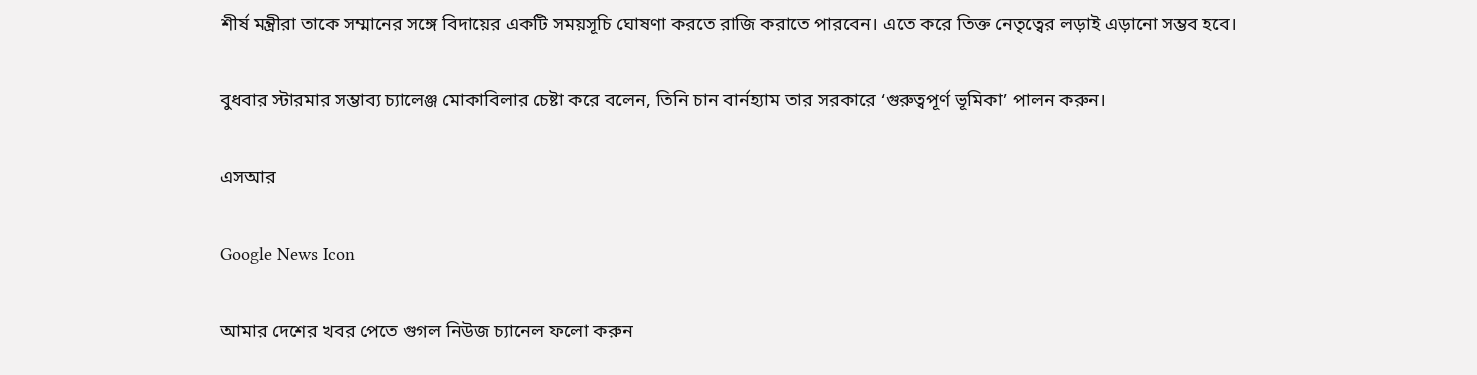শীর্ষ মন্ত্রীরা তাকে সম্মানের সঙ্গে বিদায়ের একটি সময়সূচি ঘোষণা করতে রাজি করাতে পারবেন। এতে করে তিক্ত নেতৃত্বের লড়াই এড়ানো সম্ভব হবে।

বুধবার স্টারমার সম্ভাব্য চ্যালেঞ্জ মোকাবিলার চেষ্টা করে বলেন, তিনি চান বার্নহ্যাম তার সরকারে ‘গুরুত্বপূর্ণ ভূমিকা’ পালন করুন।

এসআর

Google News Icon

আমার দেশের খবর পেতে গুগল নিউজ চ্যানেল ফলো করুন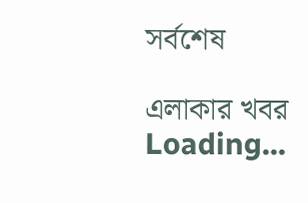সর্বশেষ

এলাকার খবর
Loading...